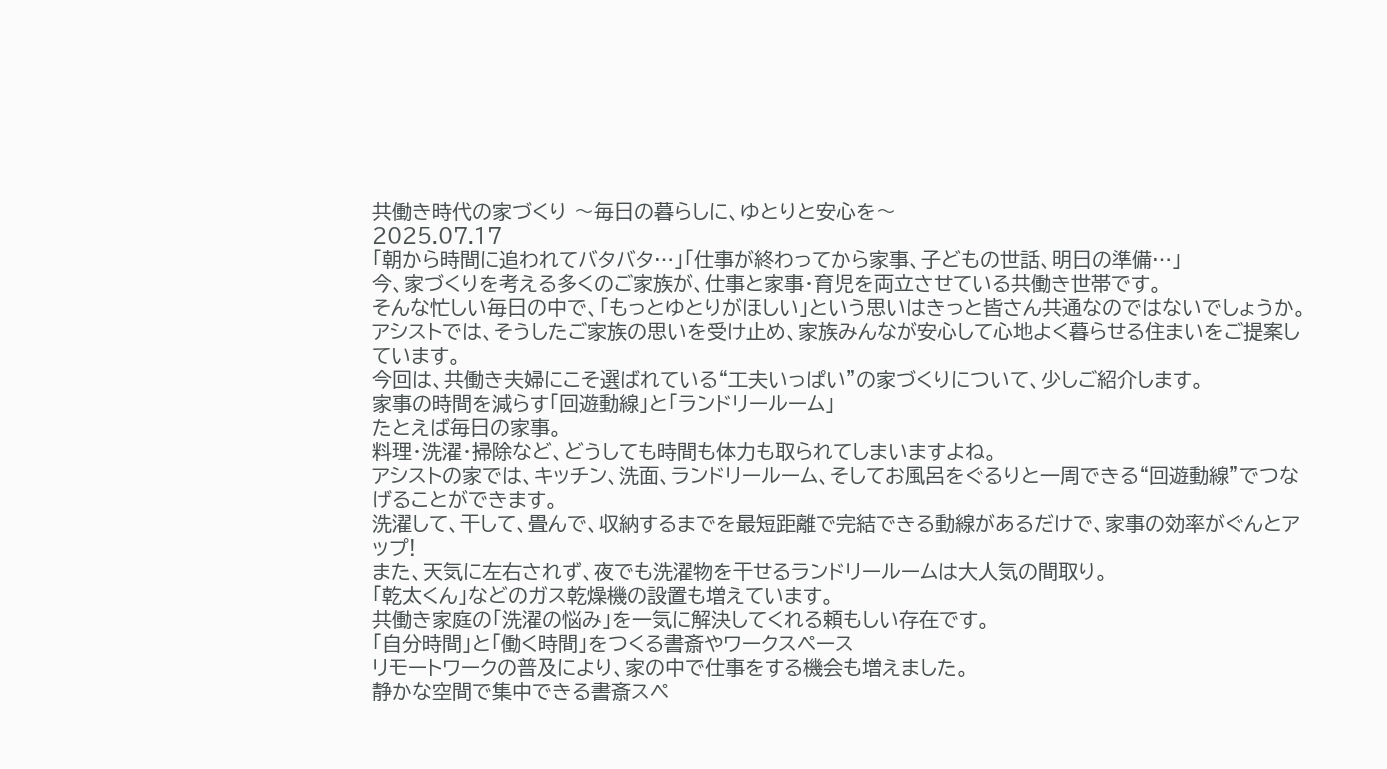共働き時代の家づくり 〜毎日の暮らしに、ゆとりと安心を〜
2025.07.17
「朝から時間に追われてバタバタ…」「仕事が終わってから家事、子どもの世話、明日の準備…」
今、家づくりを考える多くのご家族が、仕事と家事・育児を両立させている共働き世帯です。
そんな忙しい毎日の中で、「もっとゆとりがほしい」という思いはきっと皆さん共通なのではないでしょうか。
アシストでは、そうしたご家族の思いを受け止め、家族みんなが安心して心地よく暮らせる住まいをご提案しています。
今回は、共働き夫婦にこそ選ばれている“工夫いっぱい”の家づくりについて、少しご紹介します。
家事の時間を減らす「回遊動線」と「ランドリールーム」
たとえば毎日の家事。
料理・洗濯・掃除など、どうしても時間も体力も取られてしまいますよね。
アシストの家では、キッチン、洗面、ランドリールーム、そしてお風呂をぐるりと一周できる“回遊動線”でつなげることができます。
洗濯して、干して、畳んで、収納するまでを最短距離で完結できる動線があるだけで、家事の効率がぐんとアップ!
また、天気に左右されず、夜でも洗濯物を干せるランドリールームは大人気の間取り。
「乾太くん」などのガス乾燥機の設置も増えています。
共働き家庭の「洗濯の悩み」を一気に解決してくれる頼もしい存在です。
「自分時間」と「働く時間」をつくる書斎やワークスペース
リモートワークの普及により、家の中で仕事をする機会も増えました。
静かな空間で集中できる書斎スペ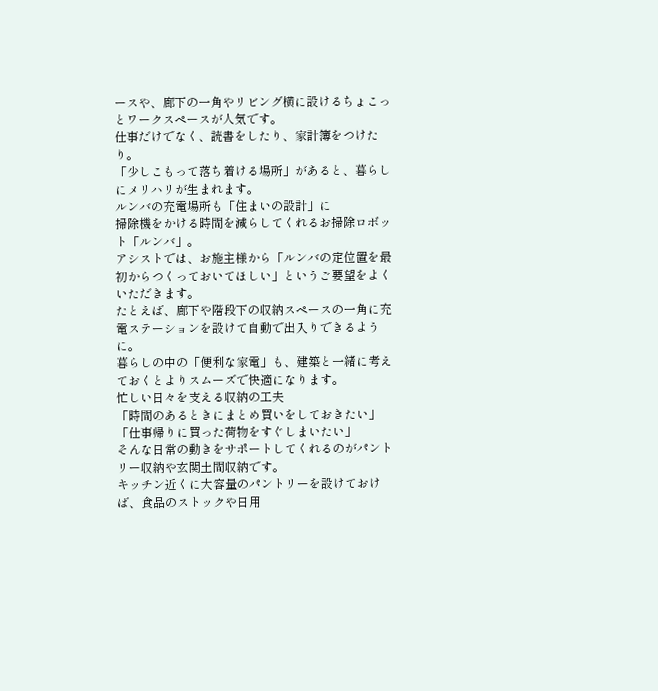ースや、廊下の一角やリビング横に設けるちょこっとワークスペースが人気です。
仕事だけでなく、読書をしたり、家計簿をつけたり。
「少しこもって落ち着ける場所」があると、暮らしにメリハリが生まれます。
ルンバの充電場所も「住まいの設計」に
掃除機をかける時間を減らしてくれるお掃除ロボット「ルンバ」。
アシストでは、お施主様から「ルンバの定位置を最初からつくっておいてほしい」というご要望をよくいただきます。
たとえば、廊下や階段下の収納スペースの一角に充電ステーションを設けて自動で出入りできるように。
暮らしの中の「便利な家電」も、建築と一緒に考えておくとよりスムーズで快適になります。
忙しい日々を支える収納の工夫
「時間のあるときにまとめ買いをしておきたい」「仕事帰りに買った荷物をすぐしまいたい」
そんな日常の動きをサポートしてくれるのがパントリー収納や玄関土間収納です。
キッチン近くに大容量のパントリーを設けておけば、食品のストックや日用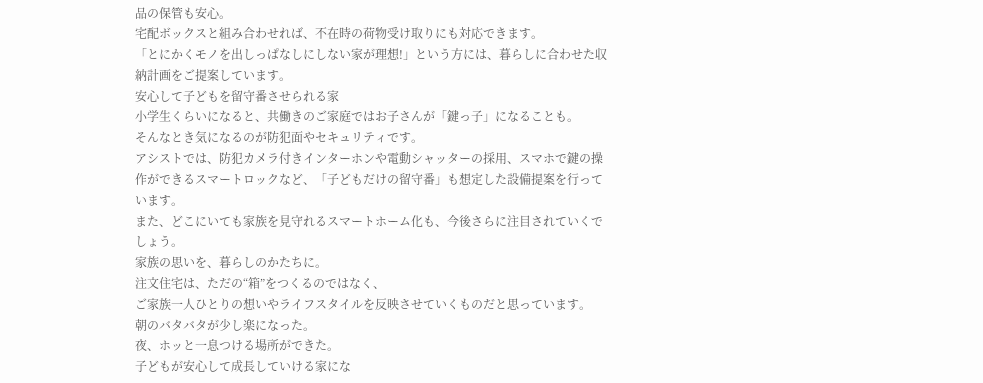品の保管も安心。
宅配ボックスと組み合わせれば、不在時の荷物受け取りにも対応できます。
「とにかくモノを出しっぱなしにしない家が理想!」という方には、暮らしに合わせた収納計画をご提案しています。
安心して子どもを留守番させられる家
小学生くらいになると、共働きのご家庭ではお子さんが「鍵っ子」になることも。
そんなとき気になるのが防犯面やセキュリティです。
アシストでは、防犯カメラ付きインターホンや電動シャッターの採用、スマホで鍵の操作ができるスマートロックなど、「子どもだけの留守番」も想定した設備提案を行っています。
また、どこにいても家族を見守れるスマートホーム化も、今後さらに注目されていくでしょう。
家族の思いを、暮らしのかたちに。
注文住宅は、ただの“箱”をつくるのではなく、
ご家族一人ひとりの想いやライフスタイルを反映させていくものだと思っています。
朝のバタバタが少し楽になった。
夜、ホッと一息つける場所ができた。
子どもが安心して成長していける家にな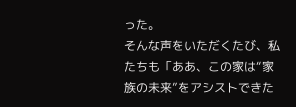った。
そんな声をいただくたび、私たちも「ああ、この家は“家族の未来”をアシストできた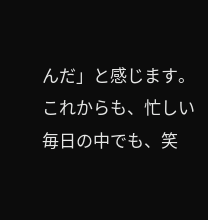んだ」と感じます。
これからも、忙しい毎日の中でも、笑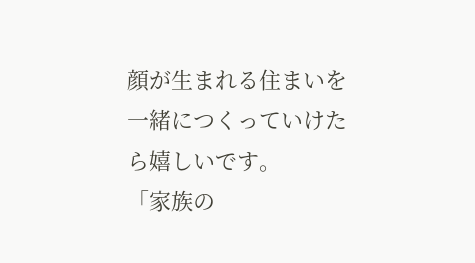顔が生まれる住まいを一緒につくっていけたら嬉しいです。
「家族の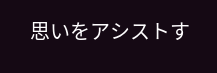思いをアシストす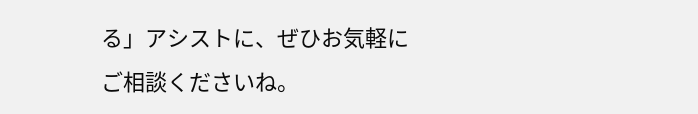る」アシストに、ぜひお気軽にご相談くださいね。